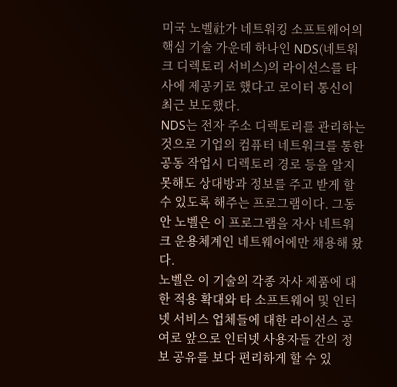미국 노벨社가 네트워킹 소프트웨어의 핵심 기술 가운데 하나인 NDS(네트워크 디렉토리 서비스)의 라이선스를 타사에 제공키로 했다고 로이터 통신이 최근 보도했다.
NDS는 전자 주소 디렉토리를 관리하는 것으로 기업의 컴퓨터 네트워크를 통한 공동 작업시 디렉토리 경로 등을 알지 못해도 상대방과 정보를 주고 받게 할 수 있도록 해주는 프로그램이다. 그동안 노벨은 이 프로그램을 자사 네트워크 운용체계인 네트웨어에만 채용해 왔다.
노벨은 이 기술의 각종 자사 제품에 대한 적용 확대와 타 소프트웨어 및 인터넷 서비스 업체들에 대한 라이선스 공여로 앞으로 인터넷 사용자들 간의 정보 공유를 보다 편리하게 할 수 있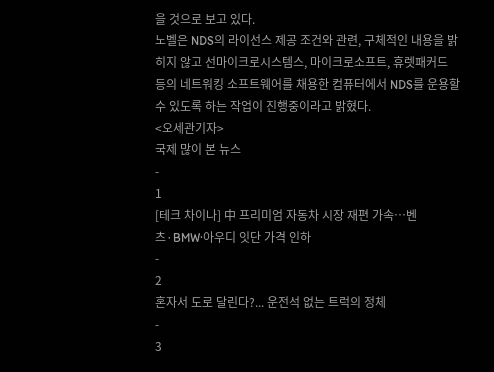을 것으로 보고 있다.
노벨은 NDS의 라이선스 제공 조건와 관련, 구체적인 내용을 밝히지 않고 선마이크로시스템스, 마이크로소프트, 휴렛패커드 등의 네트워킹 소프트웨어를 채용한 컴퓨터에서 NDS를 운용할 수 있도록 하는 작업이 진행중이라고 밝혔다.
<오세관기자>
국제 많이 본 뉴스
-
1
[테크 차이나] 中 프리미엄 자동차 시장 재편 가속…벤츠·BMW·아우디 잇단 가격 인하
-
2
혼자서 도로 달린다?... 운전석 없는 트럭의 정체
-
3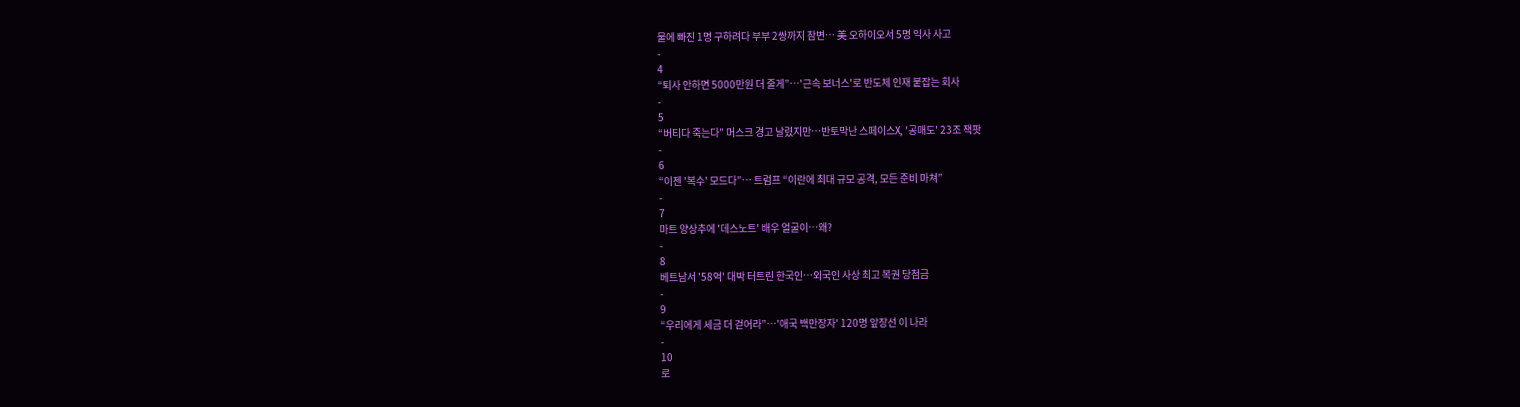물에 빠진 1명 구하려다 부부 2쌍까지 참변… 美 오하이오서 5명 익사 사고
-
4
“퇴사 안하면 5000만원 더 줄게”…'근속 보너스'로 반도체 인재 붙잡는 회사
-
5
“버티다 죽는다” 머스크 경고 날렸지만…반토막난 스페이스X, '공매도' 23조 잭팟
-
6
“이젠 '복수' 모드다”… 트럼프 “이란에 최대 규모 공격, 모든 준비 마쳐”
-
7
마트 양상추에 '데스노트' 배우 얼굴이…왜?
-
8
베트남서 '58억' 대박 터트린 한국인…외국인 사상 최고 복권 당첨금
-
9
“우리에게 세금 더 걷어라”…'애국 백만장자' 120명 앞장선 이 나라
-
10
로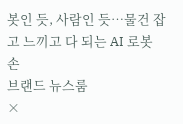봇인 듯, 사람인 듯…물건 잡고 느끼고 다 되는 AI 로봇 손
브랜드 뉴스룸
×